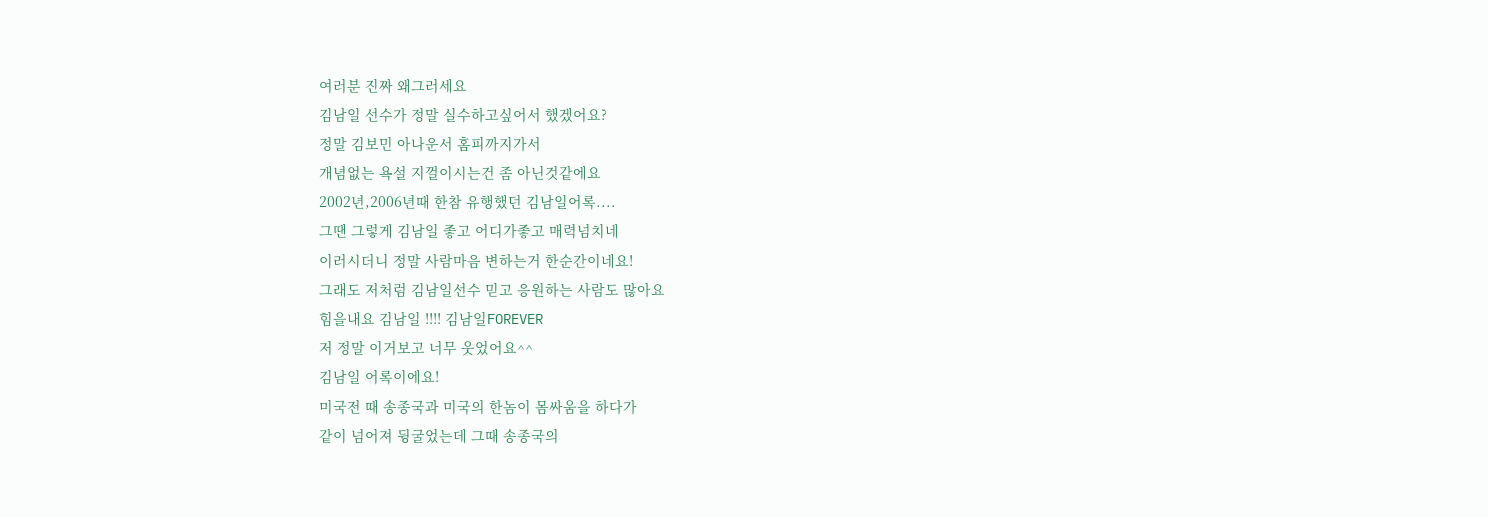여러분 진짜 왜그러세요
김남일 선수가 정말 실수하고싶어서 했겠어요?
정말 김보민 아나운서 홈피까지가서
개념없는 욕설 지껄이시는건 좀 아닌것같에요
2002년,2006년때 한참 유행했던 김남일어록....
그땐 그렇게 김남일 좋고 어디가좋고 매력넘치네
이러시더니 정말 사람마음 변하는거 한순간이네요!
그래도 저처럼 김남일선수 믿고 응원하는 사람도 많아요
힘을내요 김남일 !!!! 김남일FOREVER
저 정말 이거보고 너무 웃었어요^^
김남일 어록이에요!
미국전 때 송종국과 미국의 한놈이 몸싸움을 하다가
같이 넘어져 뒹굴었는데 그때 송종국의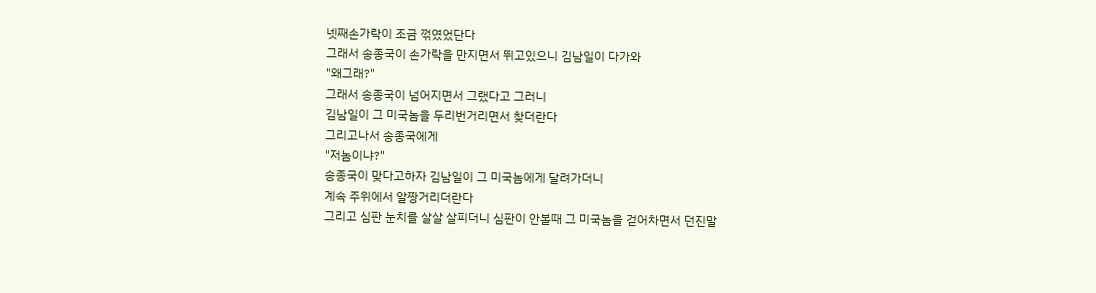넷째손가락이 조금 꺾였었단다
그래서 송종국이 손가락을 만지면서 뛰고있으니 김남일이 다가와
"왜그래?"
그래서 송종국이 넘어지면서 그랬다고 그러니
김남일이 그 미국놈을 두리번거리면서 찾더란다
그리고나서 송종국에게
"저놈이냐?"
송종국이 맞다고하자 김남일이 그 미국놈에게 달려가더니
계속 주위에서 알짱거리더란다
그리고 심판 눈치를 살살 살피더니 심판이 안볼때 그 미국놈을 걷어차면서 던진말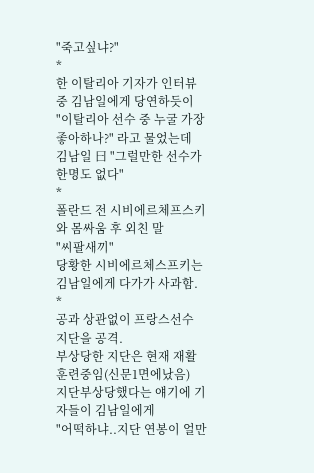"죽고싶냐?"
*
한 이탈리아 기자가 인터뷰 중 김남일에게 당연하듯이
"이탈리아 선수 중 누굴 가장 좋아하나?" 라고 물었는데
김남일 曰 "그럴만한 선수가 한명도 없다"
*
폴란드 전 시비에르체프스키와 몸싸움 후 외친 말
"씨팔새끼"
당황한 시비에르체스프키는 김남일에게 다가가 사과함.
*
공과 상관없이 프랑스선수 지단을 공격.
부상당한 지단은 현재 재활 훈련중임(신문1면에났음)
지단부상당했다는 얘기에 기자들이 김남일에게
"어떡하냐..지단 연봉이 얼만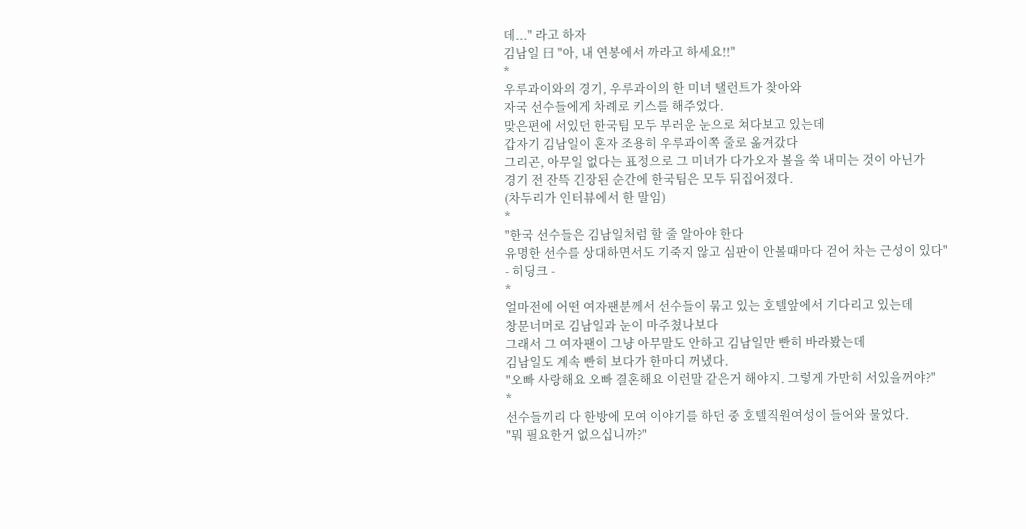데..." 라고 하자
김남일 曰 "아, 내 연봉에서 까라고 하세요!!"
*
우루과이와의 경기, 우루과이의 한 미녀 탤런트가 찾아와
자국 선수들에게 차례로 키스를 해주었다.
맞은편에 서있던 한국팀 모두 부러운 눈으로 쳐다보고 있는데
갑자기 김남일이 혼자 조용히 우루과이쪽 줄로 옮겨갔다
그리곤, 아무일 없다는 표정으로 그 미녀가 다가오자 볼을 쑥 내미는 것이 아닌가
경기 전 잔뜩 긴장된 순간에 한국팀은 모두 뒤집어졌다.
(차두리가 인터뷰에서 한 말임)
*
"한국 선수들은 김남일처럼 할 줄 알아야 한다
유명한 선수를 상대하면서도 기죽지 않고 심판이 안볼때마다 걷어 차는 근성이 있다"
- 히딩크 -
*
얼마전에 어떤 여자팬분께서 선수들이 묶고 있는 호텔앞에서 기다리고 있는데
창문너머로 김남일과 눈이 마주쳤나보다
그래서 그 여자팬이 그냥 아무말도 안하고 김남일만 빤히 바라봤는데
김남일도 계속 빤히 보다가 한마디 꺼냈다.
"오빠 사랑해요 오빠 결혼해요 이런말 같은거 해야지. 그렇게 가만히 서있을꺼야?"
*
선수들끼리 다 한방에 모여 이야기를 하던 중 호텔직원여성이 들어와 물었다.
"뭐 필요한거 없으십니까?"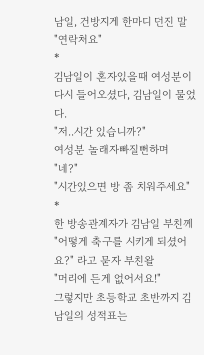남일, 건방지게 한마디 던진 말
"연락처요"
*
김남일이 혼자있을때 여성분이 다시 들어오셨다, 김남일이 물었다.
"저..시간 있습니까?"
여성분 놀래자빠질뻔하며
"네?"
"시간있으면 방 좀 치워주세요"
*
한 방송관계자가 김남일 부친께
"어떻게 축구를 시키게 되셨어요?" 라고 묻자 부친왈
"머리에 든게 없어서요!"
그렇지만 초등학교 초반까지 김남일의 성적표는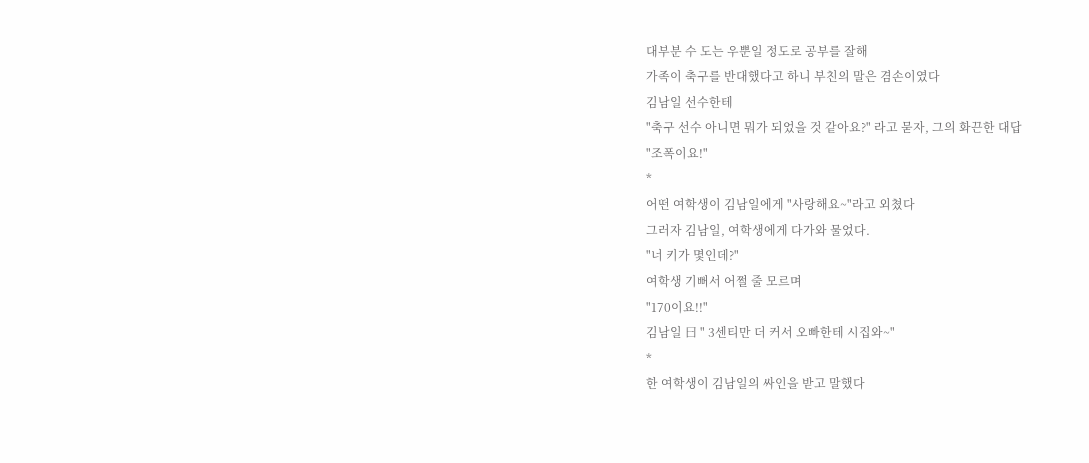대부분 수 도는 우뿐일 정도로 공부를 잘해
가족이 축구를 반대했다고 하니 부친의 말은 겸손이였다
김남일 선수한테
"축구 선수 아니면 뭐가 되었을 것 같아요?" 라고 묻자, 그의 화끈한 대답
"조폭이요!"
*
어떤 여학생이 김남일에게 "사랑해요~"라고 외쳤다
그러자 김남일, 여학생에게 다가와 물었다.
"너 키가 몇인데?"
여학생 기뻐서 어쩔 줄 모르며
"170이요!!"
김남일 曰 " 3센티만 더 커서 오빠한테 시집와~"
*
한 여학생이 김남일의 싸인을 받고 말했다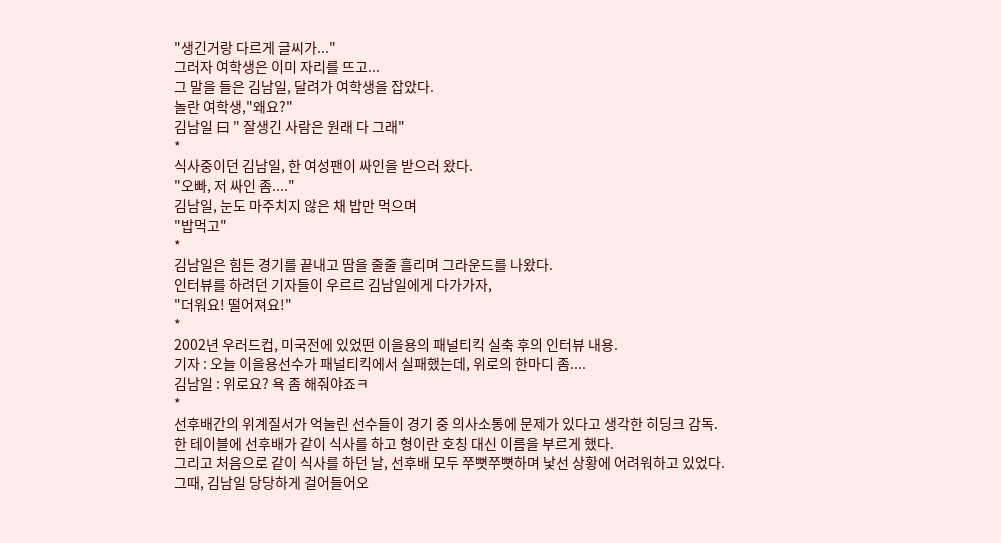"생긴거랑 다르게 글씨가..."
그러자 여학생은 이미 자리를 뜨고...
그 말을 들은 김남일, 달려가 여학생을 잡았다.
놀란 여학생,"왜요?"
김남일 曰 " 잘생긴 사람은 원래 다 그래"
*
식사중이던 김남일, 한 여성팬이 싸인을 받으러 왔다.
"오빠, 저 싸인 좀...."
김남일, 눈도 마주치지 않은 채 밥만 먹으며
"밥먹고"
*
김남일은 힘든 경기를 끝내고 땀을 줄줄 흘리며 그라운드를 나왔다.
인터뷰를 하려던 기자들이 우르르 김남일에게 다가가자,
"더워요! 떨어져요!"
*
2002년 우러드컵, 미국전에 있었떤 이을용의 패널티킥 실축 후의 인터뷰 내용.
기자 : 오늘 이을용선수가 패널티킥에서 실패했는데, 위로의 한마디 좀....
김남일 : 위로요? 욕 좀 해줘야죠ㅋ
*
선후배간의 위계질서가 억눌린 선수들이 경기 중 의사소통에 문제가 있다고 생각한 히딩크 감독.
한 테이블에 선후배가 같이 식사를 하고 형이란 호칭 대신 이름을 부르게 했다.
그리고 처음으로 같이 식사를 하던 날, 선후배 모두 쭈뼛쭈뼛하며 낯선 상황에 어려워하고 있었다.
그때, 김남일 당당하게 걸어들어오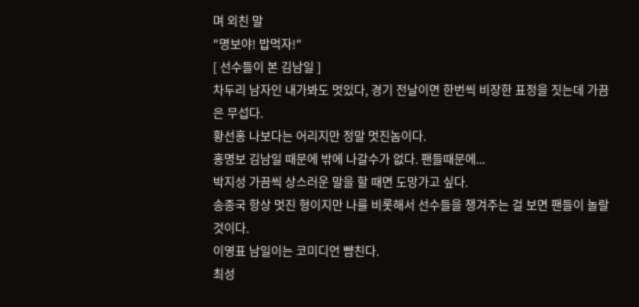며 외친 말
"명보야! 밥먹자!"
[ 선수들이 본 김남일 ]
차두리 남자인 내가봐도 멋있다, 경기 전날이면 한번씩 비장한 표정을 짓는데 가끔은 무섭다.
황선홍 나보다는 어리지만 정말 멋진놈이다.
홍명보 김남일 때문에 밖에 나갈수가 없다. 팬들때문에...
박지성 가끔씩 상스러운 말을 할 때면 도망가고 싶다.
송종국 항상 멋진 형이지만 나를 비롯해서 선수들을 챙겨주는 걸 보면 팬들이 놀랄 것이다.
이영표 남일이는 코미디언 뺨친다.
최성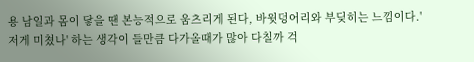용 남일과 몸이 닿을 땐 본능적으로 움츠리게 된다, 바윗덩어리와 부딪히는 느낌이다.'저게 미쳤나' 하는 생각이 들만큼 다가올때가 많아 다칠까 걱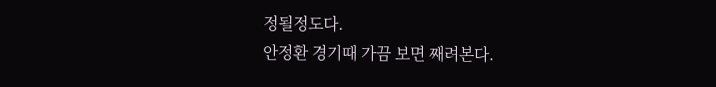정될정도다.
안정환 경기때 가끔 보면 째려본다.